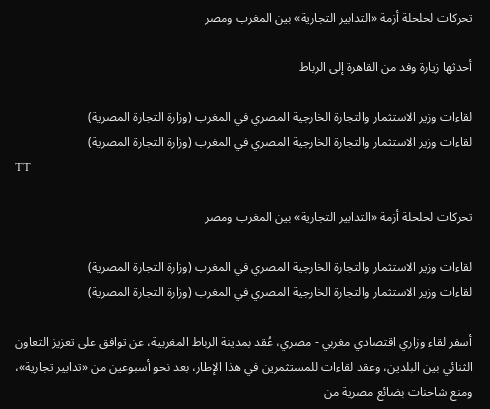تحركات لحلحلة أزمة «التدابير التجارية» بين المغرب ومصر

أحدثها زيارة وفد من القاهرة إلى الرباط

لقاءات وزير الاستثمار والتجارة الخارجية المصري في المغرب (وزارة التجارة المصرية)
لقاءات وزير الاستثمار والتجارة الخارجية المصري في المغرب (وزارة التجارة المصرية)
TT

تحركات لحلحلة أزمة «التدابير التجارية» بين المغرب ومصر

لقاءات وزير الاستثمار والتجارة الخارجية المصري في المغرب (وزارة التجارة المصرية)
لقاءات وزير الاستثمار والتجارة الخارجية المصري في المغرب (وزارة التجارة المصرية)

أسفر لقاء وزاري اقتصادي مغربي - مصري، عُقد بمدينة الرباط المغربية، عن توافق على تعزيز التعاون الثنائي بين البلدين، وعقد لقاءات للمستثمرين في هذا الإطار، بعد نحو أسبوعين من «تدابير تجارية»، ومنع شاحنات بضائع مصرية من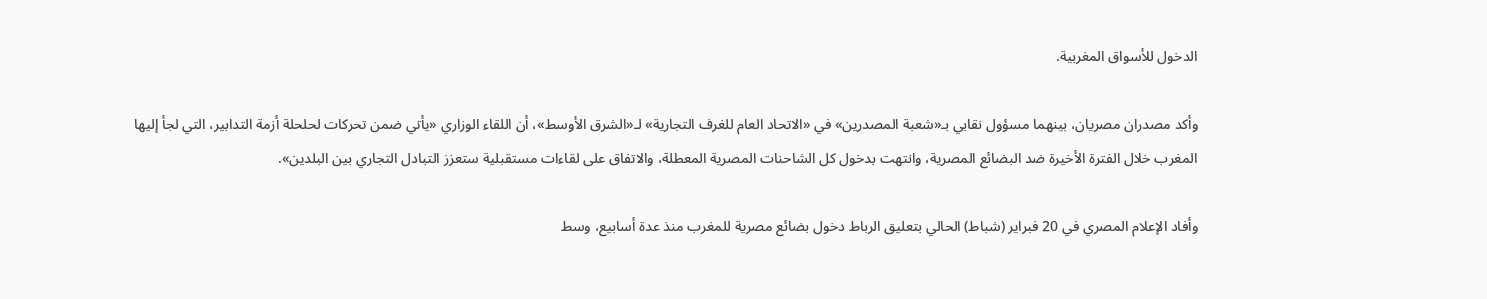الدخول للأسواق المغربية.

وأكد مصدران مصريان، بينهما مسؤول نقابي بـ«شعبة المصدرين» في «الاتحاد العام للغرف التجارية» لـ«الشرق الأوسط»، أن اللقاء الوزاري «يأتي ضمن تحركات لحلحلة أزمة التدابير، التي لجأ إليها المغرب خلال الفترة الأخيرة ضد البضائع المصرية، وانتهت بدخول كل الشاحنات المصرية المعطلة، والاتفاق على لقاءات مستقبلية ستعزز التبادل التجاري بين البلدين».

وأفاد الإعلام المصري في 20 فبراير (شباط) الحالي بتعليق الرباط دخول بضائع مصرية للمغرب منذ عدة أسابيع، وسط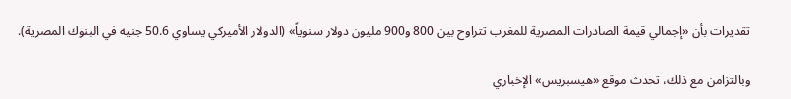تقديرات بأن «إجمالي قيمة الصادرات المصرية للمغرب تتراوح بين 800 و900 مليون دولار سنوياً» (الدولار الأميركي يساوي 50.6 جنيه في البنوك المصرية).

وبالتزامن مع ذلك، تحدث موقع «هيسبريس» الإخباري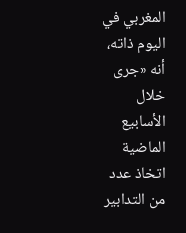المغربي في اليوم ذاته، أنه «جرى خلال الأسابيع الماضية اتخاذ عدد من التدابير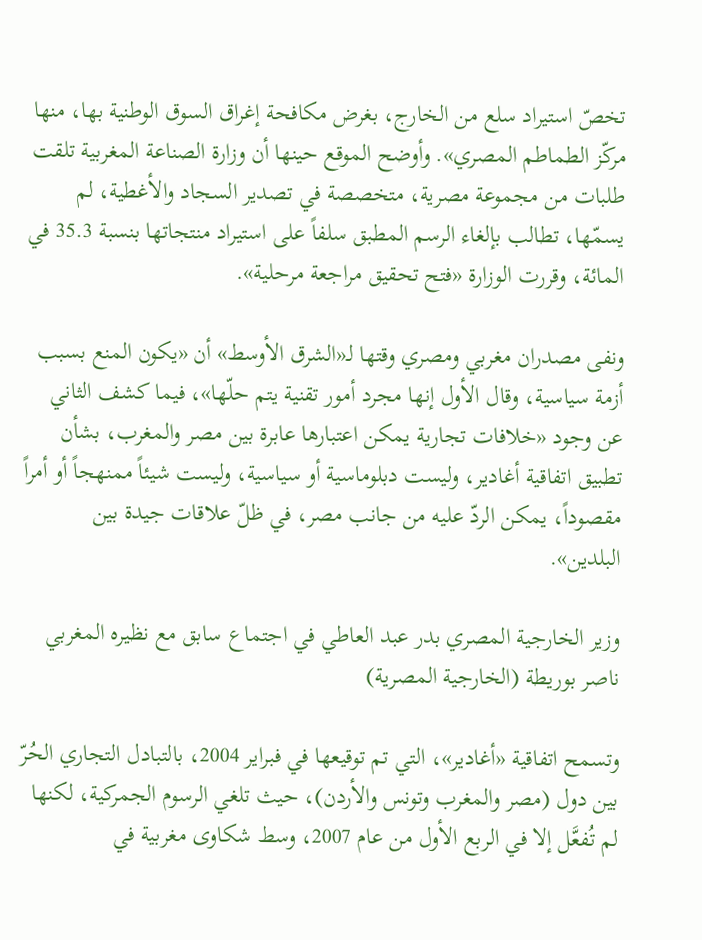تخصّ استيراد سلع من الخارج، بغرض مكافحة إغراق السوق الوطنية بها، منها مركّز الطماطم المصري». وأوضح الموقع حينها أن وزارة الصناعة المغربية تلقت طلبات من مجموعة مصرية، متخصصة في تصدير السجاد والأغطية، لم يسمّها، تطالب بإلغاء الرسم المطبق سلفاً على استيراد منتجاتها بنسبة 35.3 في المائة، وقررت الوزارة «فتح تحقيق مراجعة مرحلية».

ونفى مصدران مغربي ومصري وقتها لـ«الشرق الأوسط» أن «يكون المنع بسبب أزمة سياسية، وقال الأول إنها مجرد أمور تقنية يتم حلّها»، فيما كشف الثاني عن وجود «خلافات تجارية يمكن اعتبارها عابرة بين مصر والمغرب، بشأن تطبيق اتفاقية أغادير، وليست دبلوماسية أو سياسية، وليست شيئاً ممنهجاً أو أمراً مقصوداً، يمكن الردّ عليه من جانب مصر، في ظلّ علاقات جيدة بين البلدين».

وزير الخارجية المصري بدر عبد العاطي في اجتماع سابق مع نظيره المغربي ناصر بوريطة (الخارجية المصرية)

وتسمح اتفاقية «أغادير»، التي تم توقيعها في فبراير 2004، بالتبادل التجاري الحُرّ بين دول (مصر والمغرب وتونس والأردن)، حيث تلغي الرسوم الجمركية، لكنها لم تُفعَّل إلا في الربع الأول من عام 2007، وسط شكاوى مغربية في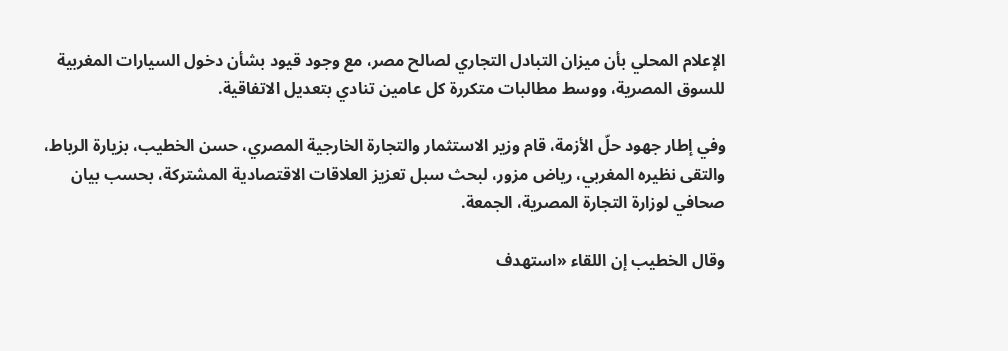الإعلام المحلي بأن ميزان التبادل التجاري لصالح مصر، مع وجود قيود بشأن دخول السيارات المغربية للسوق المصرية، ووسط مطالبات متكررة كل عامين تنادي بتعديل الاتفاقية.

وفي إطار جهود حلّ الأزمة، قام وزير الاستثمار والتجارة الخارجية المصري، حسن الخطيب، بزيارة الرباط، والتقى نظيره المغربي، رياض مزور، لبحث سبل تعزيز العلاقات الاقتصادية المشتركة، بحسب بيان صحافي لوزارة التجارة المصرية، الجمعة.

وقال الخطيب إن اللقاء «استهدف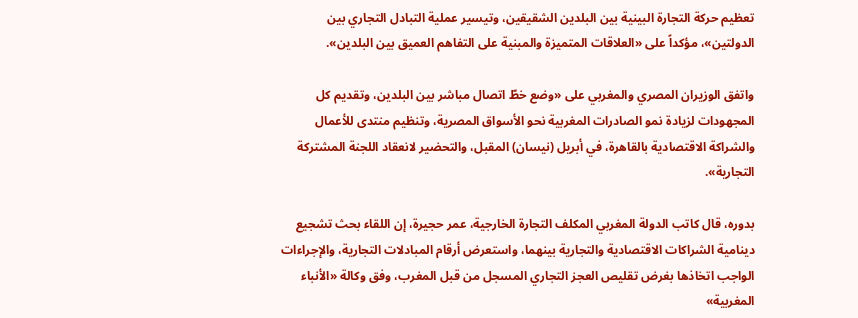تعظيم حركة التجارة البينية بين البلدين الشقيقين، وتيسير عملية التبادل التجاري بين الدولتين»، مؤكداً على «العلاقات المتميزة والمبنية على التفاهم العميق بين البلدين».

واتفق الوزيران المصري والمغربي على «وضع خطّ اتصال مباشر بين البلدين، وتقديم كل المجهودات لزيادة نمو الصادرات المغربية نحو الأسواق المصرية، وتنظيم منتدى للأعمال والشراكة الاقتصادية بالقاهرة، في أبريل (نيسان) المقبل، والتحضير لانعقاد اللجنة المشتركة التجارية».

بدوره، قال كاتب الدولة المغربي المكلف التجارة الخارجية، عمر حجيرة، إن اللقاء بحث تشجيع دينامية الشراكات الاقتصادية والتجارية بينهما، واستعرض أرقام المبادلات التجارية، والإجراءات الواجب اتخاذها بغرض تقليص العجز التجاري المسجل من قبل المغرب، وفق وكالة «الأنباء المغربية»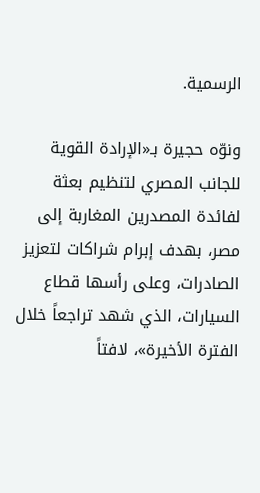الرسمية.

ونوّه حجيرة بـ«الإرادة القوية للجانب المصري لتنظيم بعثة لفائدة المصدرين المغاربة إلى مصر، بهدف إبرام شراكات لتعزيز الصادرات، وعلى رأسها قطاع السيارات، الذي شهد تراجعاً خلال الفترة الأخيرة»، لافتاً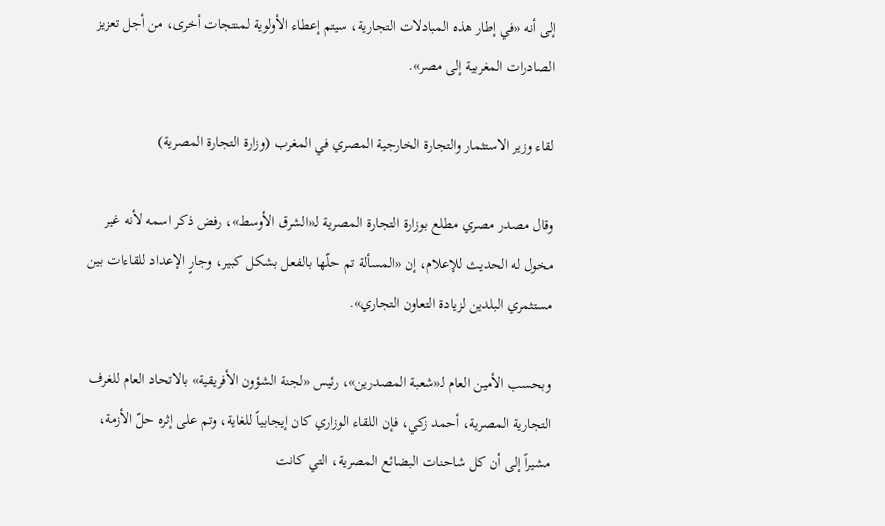إلى أنه «في إطار هذه المبادلات التجارية، سيتم إعطاء الأولوية لمنتجات أخرى، من أجل تعزيز الصادرات المغربية إلى مصر».

لقاء وزير الاستثمار والتجارة الخارجية المصري في المغرب (وزارة التجارة المصرية)

وقال مصدر مصري مطلع بوزارة التجارة المصرية لـ«الشرق الأوسط»، رفض ذكر اسمه لأنه غير مخول له الحديث للإعلام، إن «المسألة تم حلّها بالفعل بشكل كبير، وجارٍ الإعداد للقاءات بين مستثمري البلدين لزيادة التعاون التجاري».

وبحسب الأمين العام لـ«شعبة المصدرين»، رئيس «لجنة الشؤون الأفريقية» بالاتحاد العام للغرف التجارية المصرية، أحمد زكي، فإن اللقاء الوزاري كان إيجابياً للغاية، وتم على إثره حلّ الأزمة، مشيراً إلى أن كل شاحنات البضائع المصرية، التي كانت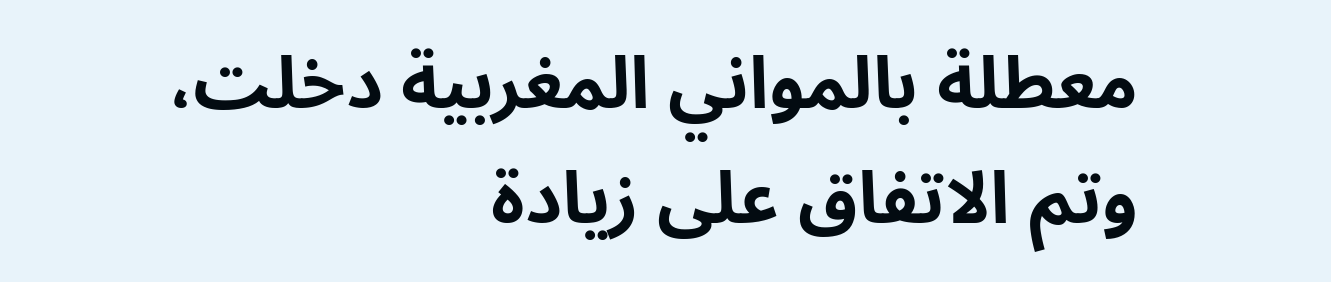معطلة بالمواني المغربية دخلت، وتم الاتفاق على زيادة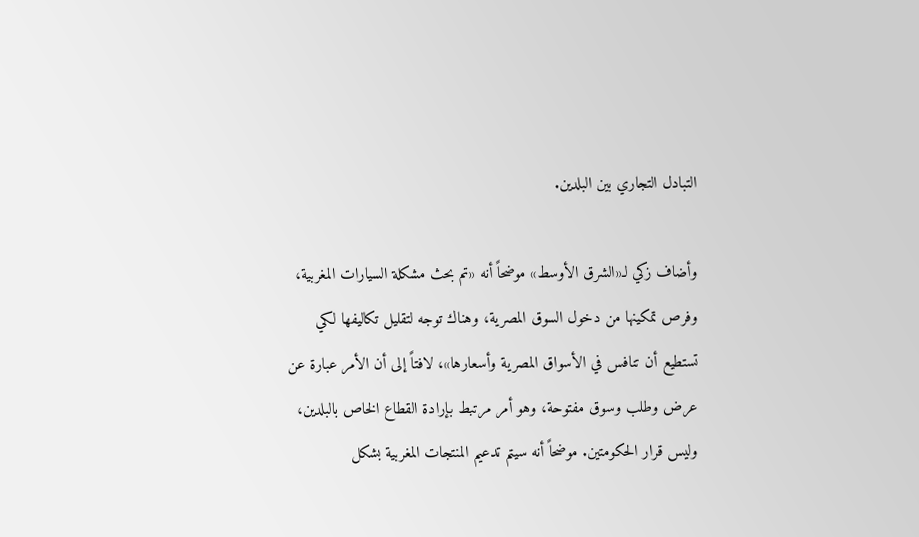التبادل التجاري بين البلدين.

وأضاف زكي لـ«الشرق الأوسط» موضحاً أنه «تم بحث مشكلة السيارات المغربية، وفرص تمكينها من دخول السوق المصرية، وهناك توجه لتقليل تكاليفها لكي تستطيع أن تنافس في الأسواق المصرية وأسعارها»، لافتاً إلى أن الأمر عبارة عن عرض وطلب وسوق مفتوحة، وهو أمر مرتبط بإرادة القطاع الخاص بالبلدين، وليس قرار الحكومتين. موضحاً أنه سيتم تدعيم المنتجات المغربية بشكل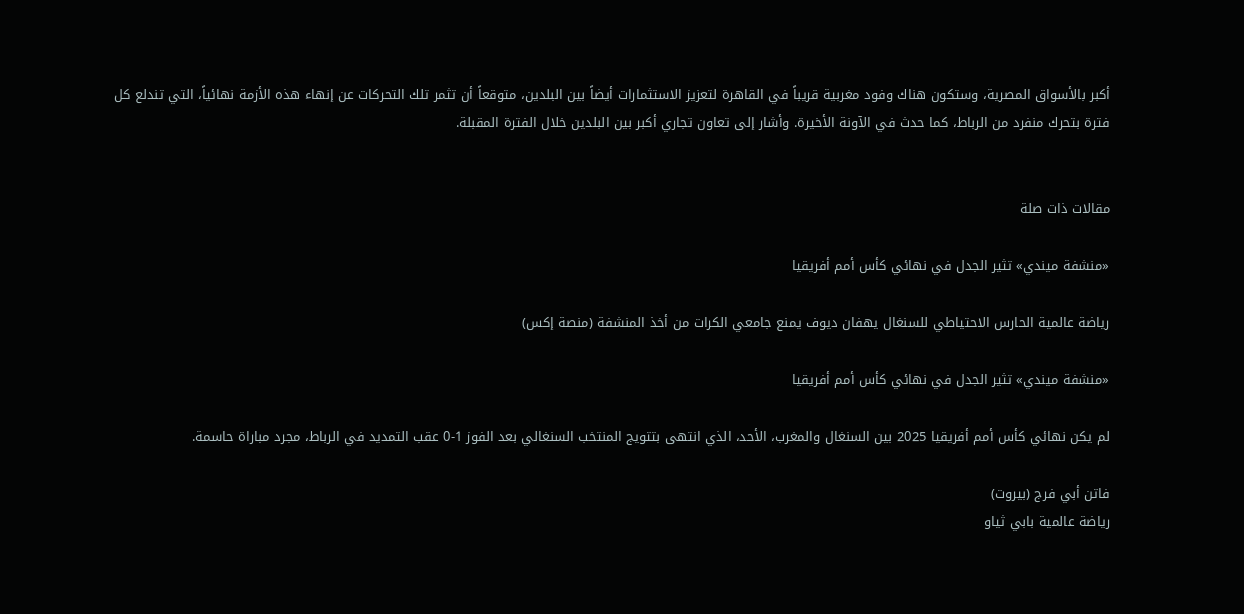أكبر بالأسواق المصرية، وستكون هناك وفود مغربية قريباً في القاهرة لتعزيز الاستثمارات أيضاً بين البلدين، متوقعاً أن تثمر تلك التحركات عن إنهاء هذه الأزمة نهائياً، التي تندلع كل فترة بتحرك منفرد من الرباط، كما حدث في الآونة الأخيرة. وأشار إلى تعاون تجاري أكبر بين البلدين خلال الفترة المقبلة.


مقالات ذات صلة

«منشفة ميندي» تثير الجدل في نهائي كأس أمم أفريقيا

رياضة عالمية الحارس الاحتياطي للسنغال يهفان ديوف يمنع جامعي الكرات من أخذ المنشفة (منصة إكس)

«منشفة ميندي» تثير الجدل في نهائي كأس أمم أفريقيا

لم يكن نهائي كأس أمم أفريقيا 2025 بين السنغال والمغرب، الأحد، الذي انتهى بتتويج المنتخب السنغالي بعد الفوز 1-0 عقب التمديد في الرباط، مجرد مباراة حاسمة.

فاتن أبي فرج (بيروت)
رياضة عالمية بابي ثياو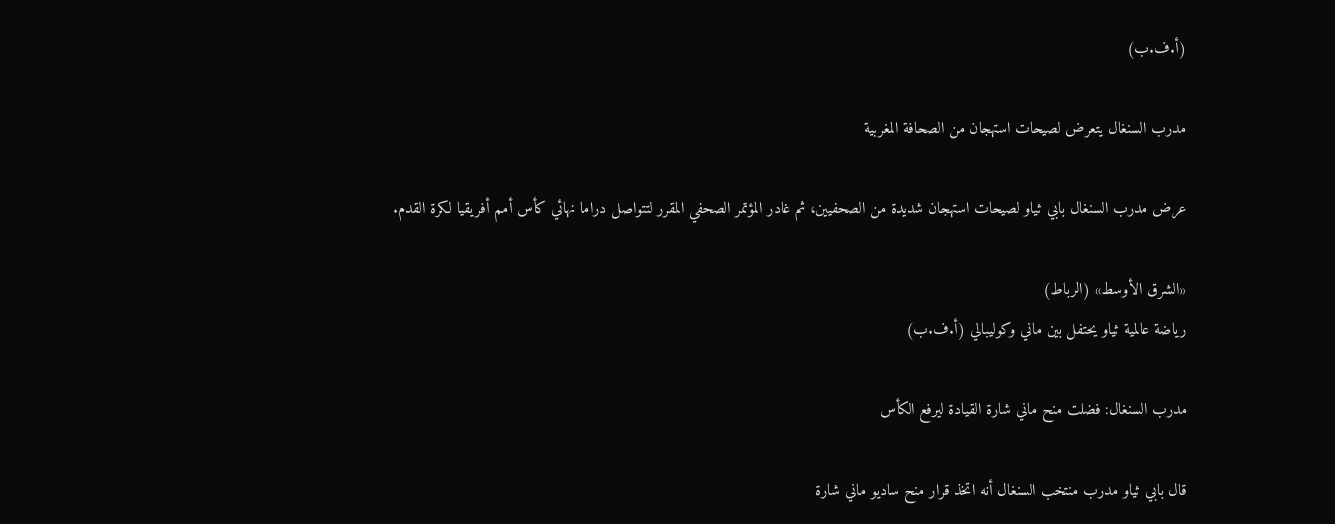(أ.ف.ب)

مدرب السنغال يتعرض لصيحات استهجان من الصحافة المغربية

عرض مدرب السنغال بابي ثياو لصيحات استهجان شديدة من الصحفيين، ثم غادر المؤتمر الصحفي المقرر لتتواصل دراما نهائي كأس أمم أفريقيا لكرة القدم.

«الشرق الأوسط» (الرباط)
رياضة عالمية ثياو يحتفل بين ماني وكوليبالي (أ.ف.ب)

مدرب السنغال: فضلت منح ماني شارة القيادة ليرفع الكأس

قال بابي ثياو مدرب منتخب السنغال أنه اتخذ قرار منح ساديو ماني شارة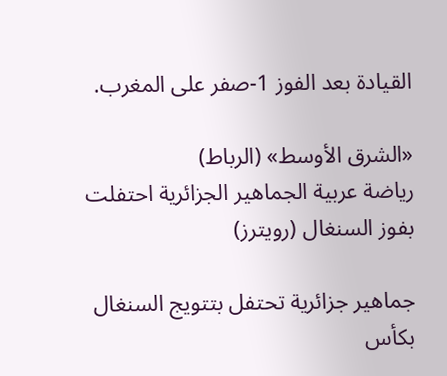القيادة بعد الفوز 1-صفر على المغرب.

«الشرق الأوسط» (الرباط)
رياضة عربية الجماهير الجزائرية احتفلت بفوز السنغال (رويترز)

جماهير جزائرية تحتفل بتتويج السنغال بكأس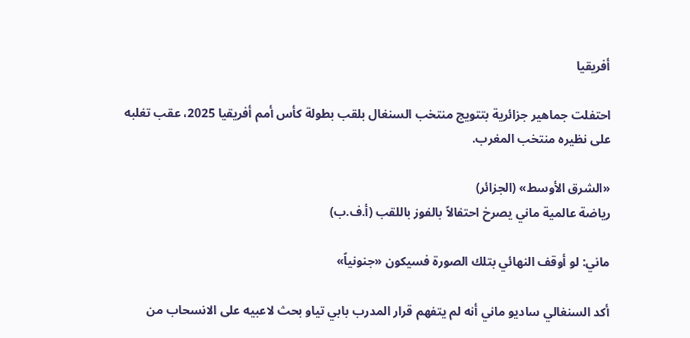أفريقيا

احتفلت جماهير جزائرية بتتويج منتخب السنغال بلقب بطولة كأس أمم أفريقيا 2025، عقب تغلبه على نظيره منتخب المغرب.

«الشرق الأوسط» (الجزائر)
رياضة عالمية ماني يصرخ احتفالاً بالفوز باللقب (أ.ف.ب)

ماني: لو أوقف النهائي بتلك الصورة فسيكون «جنونياً»

أكد السنغالي ساديو ماني أنه لم يتفهم قرار المدرب بابي تياو بحث لاعبيه على الانسحاب من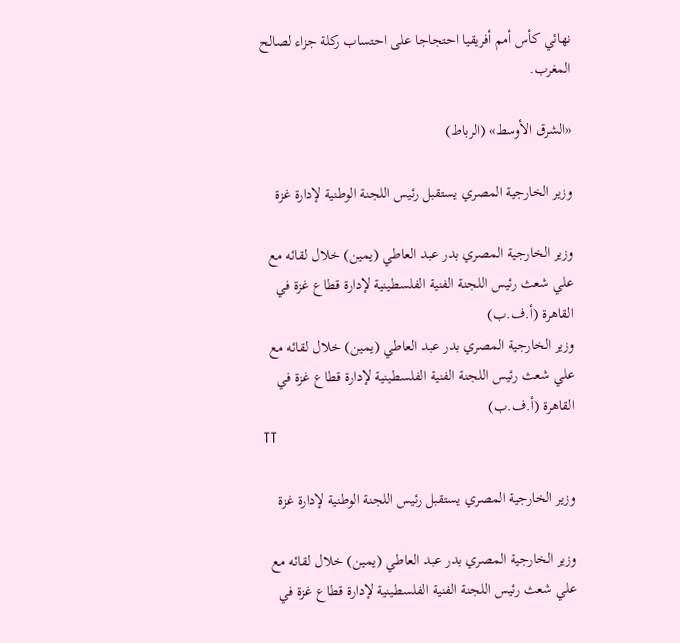نهائي كأس أمم أفريقيا احتجاجا على احتساب ركلة جزاء لصالح المغرب.

«الشرق الأوسط» (الرباط)

وزير الخارجية المصري يستقبل رئيس اللجنة الوطنية لإدارة غزة

وزير الخارجية المصري بدر عبد العاطي (يمين) خلال لقائه مع علي شعث رئيس اللجنة الفنية الفلسطينية لإدارة قطاع غزة في القاهرة (أ.ف.ب)
وزير الخارجية المصري بدر عبد العاطي (يمين) خلال لقائه مع علي شعث رئيس اللجنة الفنية الفلسطينية لإدارة قطاع غزة في القاهرة (أ.ف.ب)
TT

وزير الخارجية المصري يستقبل رئيس اللجنة الوطنية لإدارة غزة

وزير الخارجية المصري بدر عبد العاطي (يمين) خلال لقائه مع علي شعث رئيس اللجنة الفنية الفلسطينية لإدارة قطاع غزة في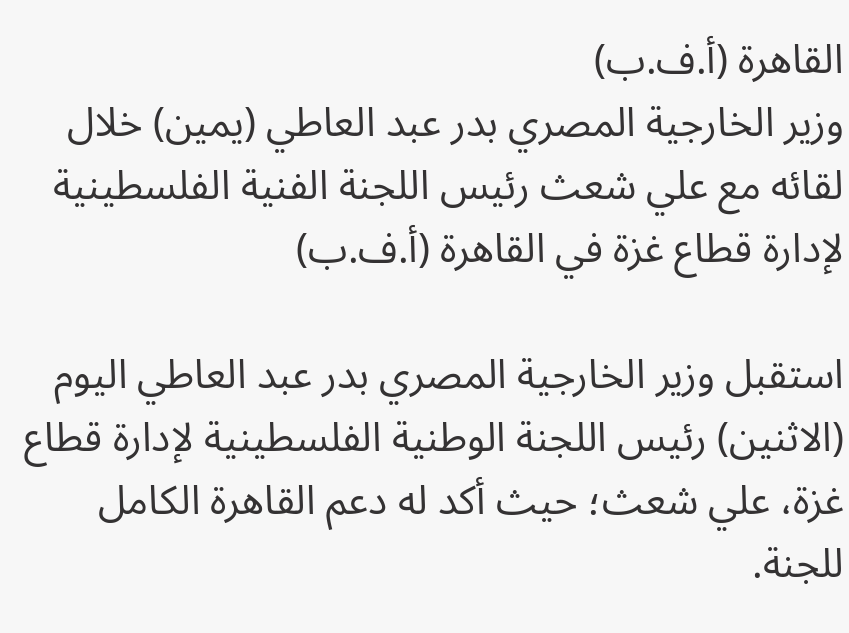القاهرة (أ.ف.ب)
وزير الخارجية المصري بدر عبد العاطي (يمين) خلال لقائه مع علي شعث رئيس اللجنة الفنية الفلسطينية لإدارة قطاع غزة في القاهرة (أ.ف.ب)

استقبل وزير الخارجية المصري بدر عبد العاطي اليوم (الاثنين) رئيس اللجنة الوطنية الفلسطينية لإدارة قطاع غزة، علي شعث؛ حيث أكد له دعم القاهرة الكامل للجنة.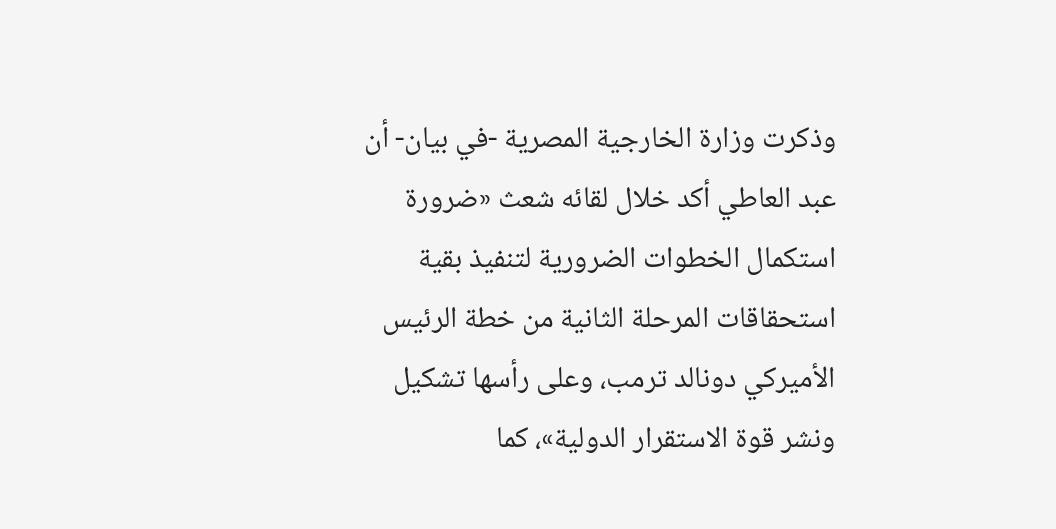وذكرت وزارة الخارجية المصرية -في بيان- أن عبد العاطي أكد خلال لقائه شعث «ضرورة استكمال الخطوات الضرورية لتنفيذ بقية استحقاقات المرحلة الثانية من خطة الرئيس الأميركي دونالد ترمب، وعلى رأسها تشكيل ونشر قوة الاستقرار الدولية»، كما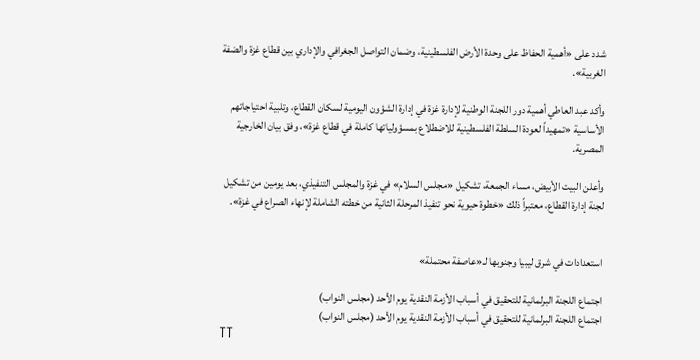شدد على «أهمية الحفاظ على وحدة الأرض الفلسطينية، وضمان التواصل الجغرافي والإداري بين قطاع غزة والضفة الغربية».

وأكد عبد العاطي أهمية دور اللجنة الوطنية لإدارة غزة في إدارة الشؤون اليومية لسكان القطاع، وتلبية احتياجاتهم الأساسية «تمهيداً لعودة السلطة الفلسطينية للاضطلاع بمسؤولياتها كاملة في قطاع غزة»، وفق بيان الخارجية المصرية.

وأعلن البيت الأبيض، مساء الجمعة، تشكيل «مجلس السلام» في غزة والمجلس التنفيذي، بعد يومين من تشكيل لجنة إدارة القطاع، معتبراً ذلك «خطوة حيوية نحو تنفيذ المرحلة الثانية من خطته الشاملة لإنهاء الصراع في غزة».


استعدادات في شرق ليبيا وجنوبها لـ«عاصفة محتملة»

اجتماع اللجنة البرلمانية للتحقيق في أسباب الأزمة النقدية يوم الأحد (مجلس النواب)
اجتماع اللجنة البرلمانية للتحقيق في أسباب الأزمة النقدية يوم الأحد (مجلس النواب)
TT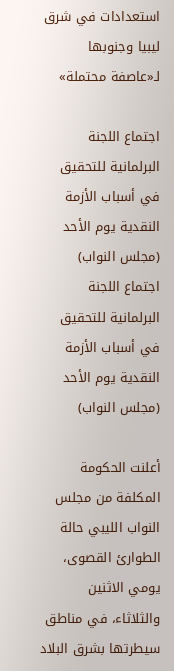استعدادات في شرق ليبيا وجنوبها لـ«عاصفة محتملة»

اجتماع اللجنة البرلمانية للتحقيق في أسباب الأزمة النقدية يوم الأحد (مجلس النواب)
اجتماع اللجنة البرلمانية للتحقيق في أسباب الأزمة النقدية يوم الأحد (مجلس النواب)

أعلنت الحكومة المكلفة من مجلس النواب الليبي حالة الطوارئ القصوى، يومي الاثنين والثلاثاء، في مناطق سيطرتها بشرق البلاد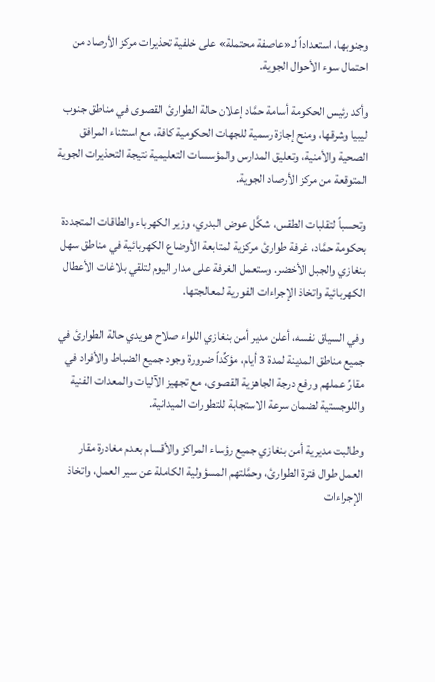وجنوبها، استعداداً لـ«عاصفة محتملة» على خلفية تحذيرات مركز الأرصاد من احتمال سوء الأحوال الجوية.

وأكد رئيس الحكومة أسامة حمَّاد إعلان حالة الطوارئ القصوى في مناطق جنوب ليبيا وشرقها، ومنح إجازة رسمية للجهات الحكومية كافة، مع استثناء المرافق الصحية والأمنية، وتعليق المدارس والمؤسسات التعليمية نتيجة التحذيرات الجوية المتوقعة من مركز الأرصاد الجوية.

وتحسباً لتقلبات الطقس، شكَّل عوض البدري، وزير الكهرباء والطاقات المتجددة بحكومة حمَّاد، غرفة طوارئ مركزية لمتابعة الأوضاع الكهربائية في مناطق سهل بنغازي والجبل الأخضر. وستعمل الغرفة على مدار اليوم لتلقي بلاغات الأعطال الكهربائية واتخاذ الإجراءات الفورية لمعالجتها.

وفي السياق نفسه، أعلن مدير أمن بنغازي اللواء صلاح هويدي حالة الطوارئ في جميع مناطق المدينة لمدة 3 أيام، مؤكِّداً ضرورة وجود جميع الضباط والأفراد في مقارِّ عملهم ورفع درجة الجاهزية القصوى، مع تجهيز الآليات والمعدات الفنية واللوجستية لضمان سرعة الاستجابة للتطورات الميدانية.

وطالبت مديرية أمن بنغازي جميع رؤساء المراكز والأقسام بعدم مغادرة مقار العمل طوال فترة الطوارئ، وحمَّلتهم المسؤولية الكاملة عن سير العمل، واتخاذ الإجراءات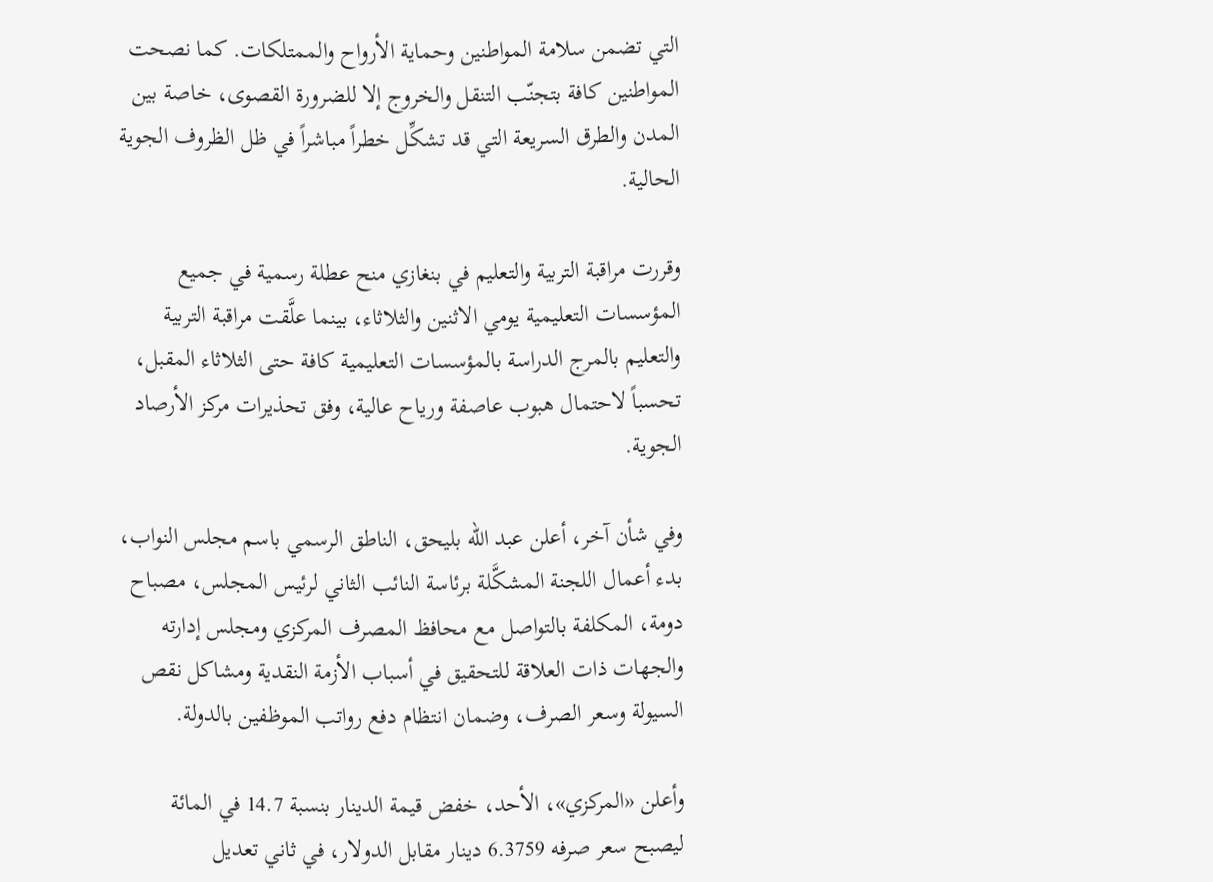التي تضمن سلامة المواطنين وحماية الأرواح والممتلكات. كما نصحت المواطنين كافة بتجنّب التنقل والخروج إلا للضرورة القصوى، خاصة بين المدن والطرق السريعة التي قد تشكِّل خطراً مباشراً في ظل الظروف الجوية الحالية.

وقررت مراقبة التربية والتعليم في بنغازي منح عطلة رسمية في جميع المؤسسات التعليمية يومي الاثنين والثلاثاء، بينما علَّقت مراقبة التربية والتعليم بالمرج الدراسة بالمؤسسات التعليمية كافة حتى الثلاثاء المقبل، تحسباً لاحتمال هبوب عاصفة ورياح عالية، وفق تحذيرات مركز الأرصاد الجوية.

وفي شأن آخر، أعلن عبد الله بليحق، الناطق الرسمي باسم مجلس النواب، بدء أعمال اللجنة المشكَّلة برئاسة النائب الثاني لرئيس المجلس، مصباح دومة، المكلفة بالتواصل مع محافظ المصرف المركزي ومجلس إدارته والجهات ذات العلاقة للتحقيق في أسباب الأزمة النقدية ومشاكل نقص السيولة وسعر الصرف، وضمان انتظام دفع رواتب الموظفين بالدولة.

وأعلن «المركزي»، الأحد، خفض قيمة الدينار بنسبة 14.7 في المائة ليصبح سعر صرفه 6.3759 دينار مقابل الدولار، في ثاني تعديل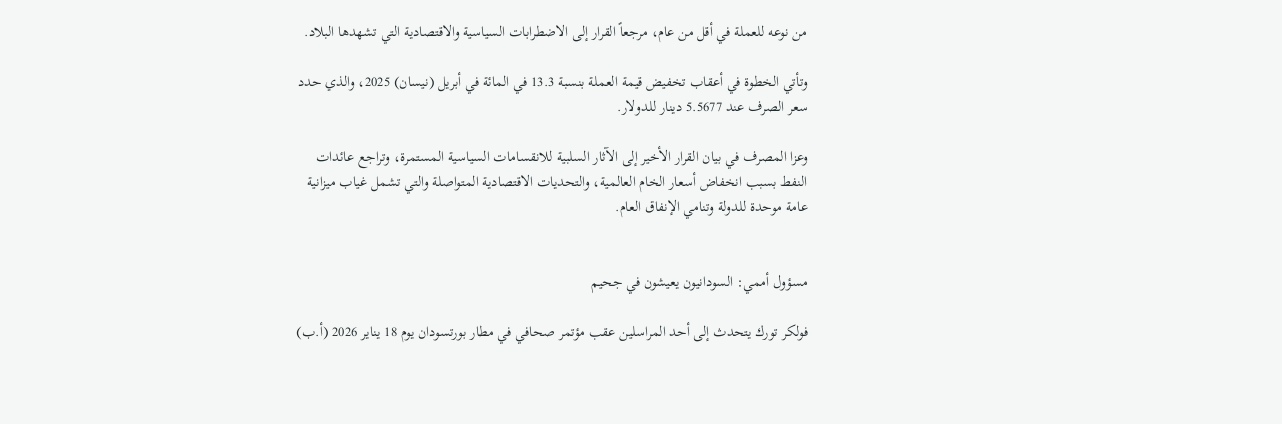من نوعه للعملة في أقل من عام، مرجعاً القرار إلى الاضطرابات السياسية والاقتصادية التي تشهدها ‌البلاد.

وتأتي الخطوة ‌في أعقاب ‌تخفيض قيمة العملة ‌بنسبة 13.3 في المائة في أبريل (نيسان) 2025، والذي حدد سعر الصرف عند 5.5677 دينار للدولار.

وعزا المصرف في بيان القرار الأخير إلى الآثار السلبية للانقسامات السياسية المستمرة، وتراجع عائدات النفط ‌بسبب انخفاض أسعار الخام العالمية، والتحديات الاقتصادية المتواصلة والتي تشمل غياب ميزانية عامة موحدة للدولة وتنامي الإنفاق العام.


مسؤول أممي: السودانيون يعيشون في جحيم

فولكر تورك يتحدث إلى أحد المراسلين عقب مؤتمر صحافي في مطار بورتسودان يوم 18 يناير 2026 (أ.ب)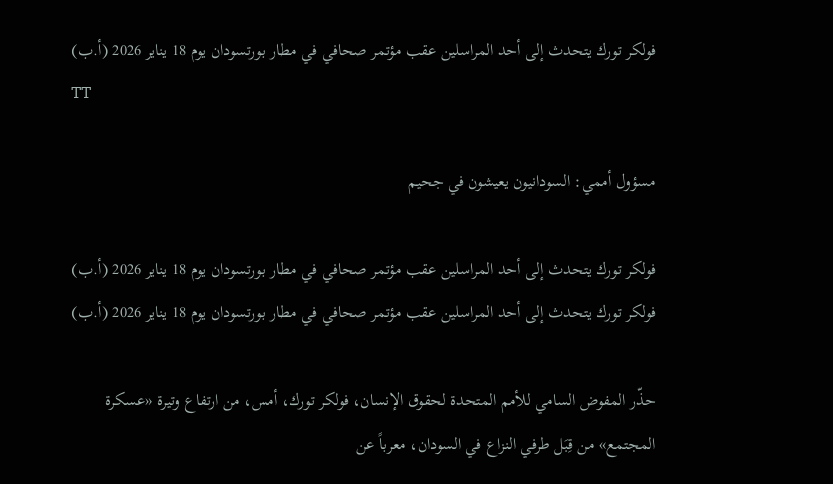فولكر تورك يتحدث إلى أحد المراسلين عقب مؤتمر صحافي في مطار بورتسودان يوم 18 يناير 2026 (أ.ب)
TT

مسؤول أممي: السودانيون يعيشون في جحيم

فولكر تورك يتحدث إلى أحد المراسلين عقب مؤتمر صحافي في مطار بورتسودان يوم 18 يناير 2026 (أ.ب)
فولكر تورك يتحدث إلى أحد المراسلين عقب مؤتمر صحافي في مطار بورتسودان يوم 18 يناير 2026 (أ.ب)

حذّر المفوض السامي للأمم المتحدة لحقوق الإنسان، فولكر تورك، أمس، من ارتفاع وتيرة «عسكرة المجتمع» من قِبَل طرفي النزاع في السودان، معرباً عن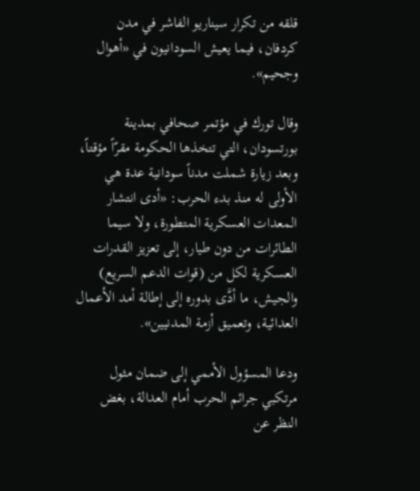قلقه من تكرار سيناريو الفاشر في مدن كردفان، فيما يعيش السودانيون في «أهوال وجحيم».

وقال تورك في مؤتمر صحافي بمدينة بورتسودان، التي تتخذها الحكومة مقرّاً مؤقتاً، وبعد زيارة شملت مدناً سودانية عدة هي الأولى له منذ بدء الحرب: «أدى انتشار المعدات العسكرية المتطورة، ولا سيما الطائرات من دون طيار، إلى تعزيز القدرات العسكرية لكل من (قوات الدعم السريع) والجيش، ما أدَّى بدوره إلى إطالة أمد الأعمال العدائية، وتعميق أزمة المدنيين».

ودعا المسؤول الأممي إلى ضمان مثول مرتكبي جرائم الحرب أمام العدالة، بغض النظر عن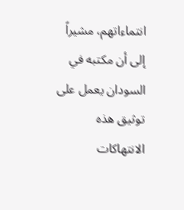انتماءاتهم، مشيراً إلى أن مكتبه في السودان يعمل على توثيق هذه الانتهاكات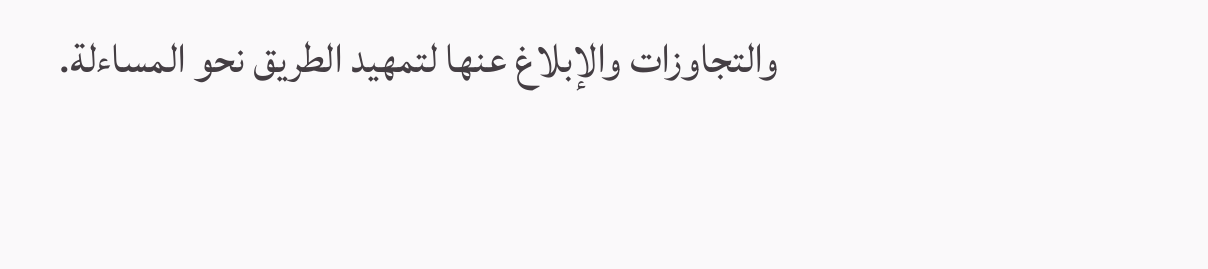والتجاوزات والإبلاغ عنها لتمهيد الطريق نحو المساءلة.